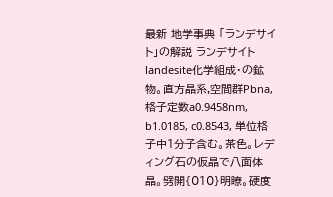最新 地学事典 「ランデサイト」の解説 ランデサイト landesite化学組成・の鉱物。直方晶系,空間群Pbna, 格子定数a0.9458nm, b1.0185, c0.8543, 単位格子中1分子含む。茶色。レディング石の仮晶で八面体晶。劈開{010}明瞭。硬度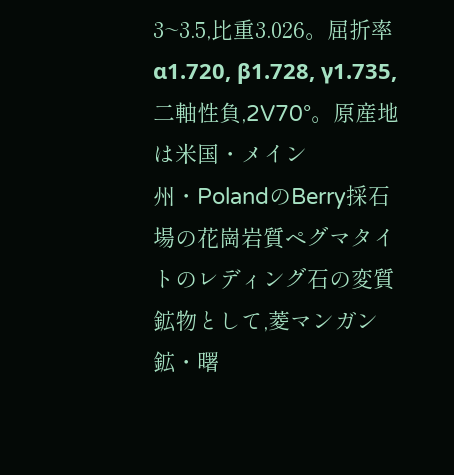3~3.5,比重3.026。屈折率α1.720, β1.728, γ1.735, 二軸性負,2V70°。原産地は米国・メイン州・PolandのBerry採石場の花崗岩質ペグマタイトのレディング石の変質鉱物として,菱マンガン鉱・曙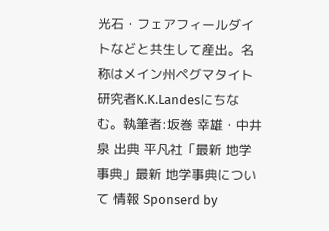光石・フェアフィールダイトなどと共生して産出。名称はメイン州ペグマタイト研究者K.K.Landesにちなむ。執筆者:坂巻 幸雄・中井 泉 出典 平凡社「最新 地学事典」最新 地学事典について 情報 Sponserd by